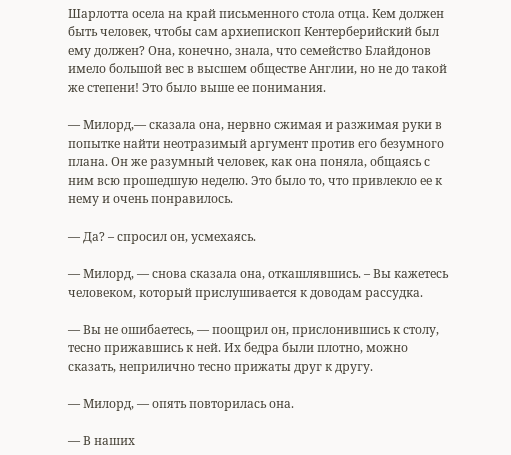Шарлотта осела на край письменного стола отца. Кем должен быть человек, чтобы сам архиепископ Кентерберийский был ему должен? Она, конечно, знала, что семейство Блайдонов имело большой вес в высшем обществе Англии, но не до такой же степени! Это было выше ее понимания.

— Милорд,— сказала она, нервно сжимая и разжимая руки в попытке найти неотразимый аргумент против его безумного плана. Он же разумный человек, как она поняла, общаясь с ним всю прошедшую неделю. Это было то, что привлекло ее к нему и очень понравилось.

— Да? – спросил он, усмехаясь.

— Милорд, — снова сказала она, откашлявшись. – Вы кажетесь человеком, который прислушивается к доводам рассудка.

— Вы не ошибаетесь, — поощрил он, прислонившись к столу, тесно прижавшись к ней. Их бедра были плотно, можно сказать, неприлично тесно прижаты друг к другу.

— Милорд, — опять повторилась она.

— В наших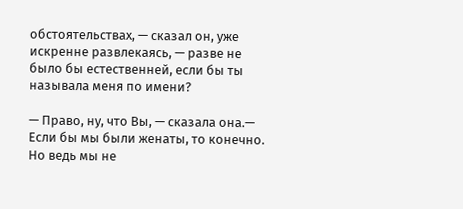обстоятельствах, — сказал он, уже искренне развлекаясь, — разве не было бы естественней, если бы ты называла меня по имени?

— Право, ну, что Вы, — сказала она.— Если бы мы были женаты, то конечно. Но ведь мы не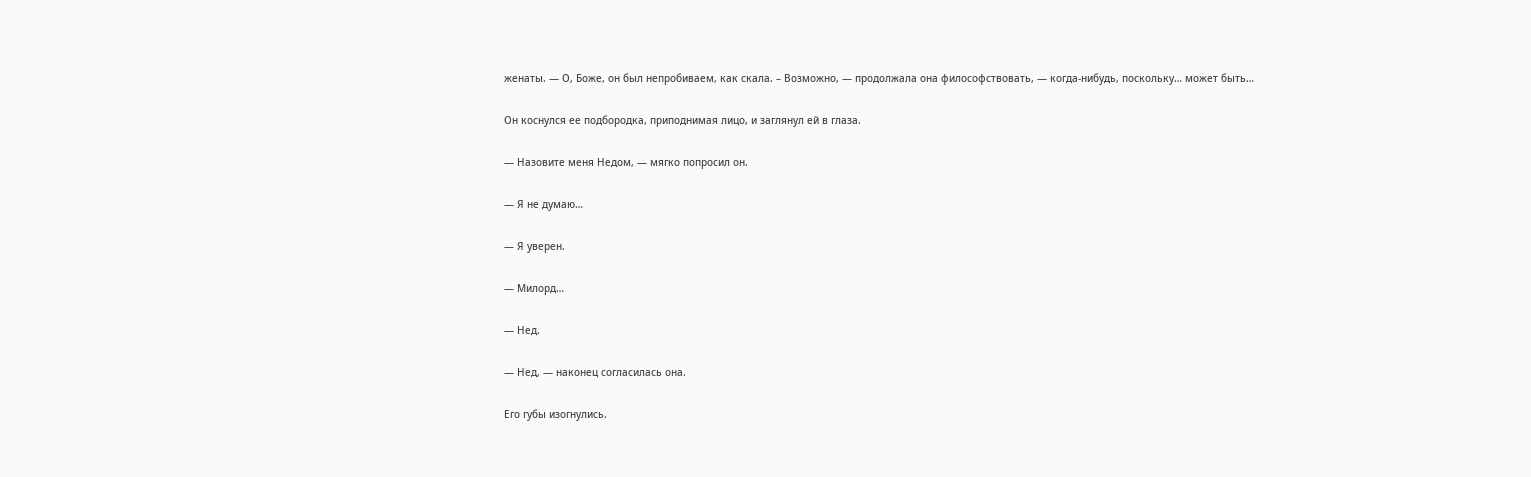женаты. — О, Боже, он был непробиваем, как скала. – Возможно, — продолжала она философствовать, — когда-нибудь, поскольку… может быть…

Он коснулся ее подбородка, приподнимая лицо, и заглянул ей в глаза.

— Назовите меня Недом, — мягко попросил он.

— Я не думаю…

— Я уверен.

— Милорд…

— Нед.

— Нед, — наконец согласилась она.

Его губы изогнулись.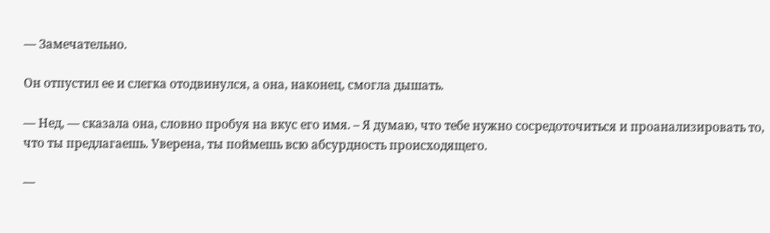— Замечательно.

Он отпустил ее и слегка отодвинулся, а она, наконец, смогла дышать.

— Нед, — сказала она, словно пробуя на вкус его имя. – Я думаю, что тебе нужно сосредоточиться и проанализировать то, что ты предлагаешь. Уверена, ты поймешь всю абсурдность происходящего.

—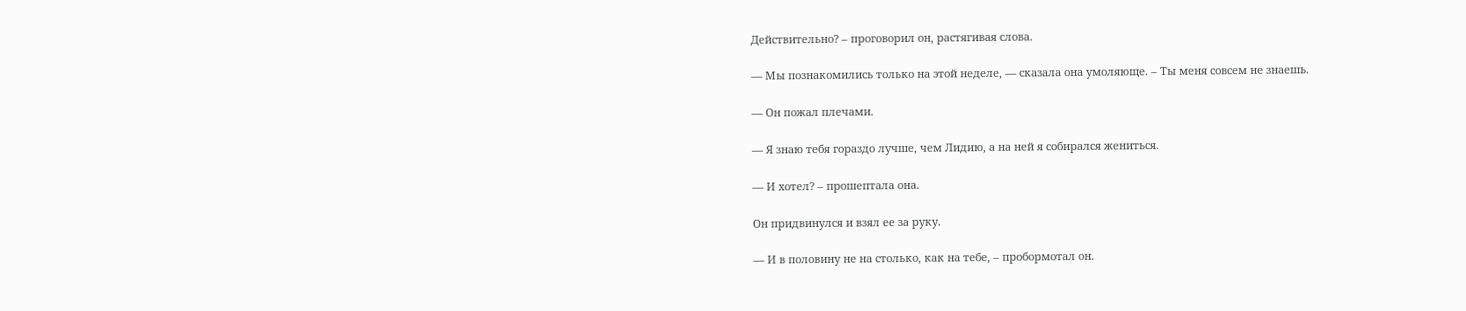Действительно? – проговорил он, растягивая слова.

— Мы познакомились только на этой неделе, — сказала она умоляюще. – Ты меня совсем не знаешь.

— Он пожал плечами.

— Я знаю тебя гораздо лучше, чем Лидию, а на ней я собирался жениться.

— И хотел? – прошептала она.

Он придвинулся и взял ее за руку.

— И в половину не на столько, как на тебе, – пробормотал он.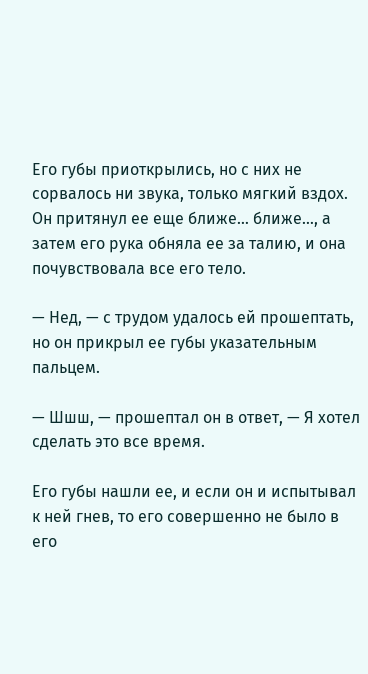Его губы приоткрылись, но с них не сорвалось ни звука, только мягкий вздох. Он притянул ее еще ближе… ближе…, а затем его рука обняла ее за талию, и она почувствовала все его тело.

— Нед, — с трудом удалось ей прошептать, но он прикрыл ее губы указательным пальцем.

— Шшш, — прошептал он в ответ, — Я хотел сделать это все время.

Его губы нашли ее, и если он и испытывал к ней гнев, то его совершенно не было в его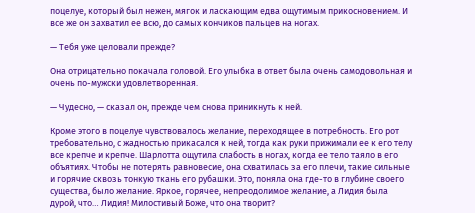поцелуе, который был нежен, мягок и ласкающим едва ощутимым прикосновением. И все же он захватил ее всю, до самых кончиков пальцев на ногах.

— Тебя уже целовали прежде?

Она отрицательно покачала головой. Его улыбка в ответ была очень самодовольная и очень по-мужски удовлетворенная.

— Чудесно, — сказал он, прежде чем снова приникнуть к ней.

Кроме этого в поцелуе чувствовалось желание, переходящее в потребность. Его рот требовательно, с жадностью прикасался к ней, тогда как руки прижимали ее к его телу все крепче и крепче. Шарлотта ощутила слабость в ногах, когда ее тело таяло в его объятиях. Чтобы не потерять равновесие, она схватилась за его плечи, такие сильные и горячие сквозь тонкую ткань его рубашки. Это, поняла она где-то в глубине своего существа, было желание. Яркое, горячее, непреодолимое желание, а Лидия была дурой, что… Лидия! Милостивый Боже, что она творит?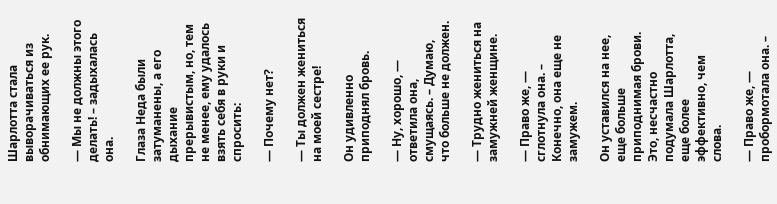Шарлотта стала выворачиваться из обнимающих ее рук.

— Мы не должны этого делать! – задыхалась она.

Глаза Неда были затуманены, а его дыхание прерывистым, но, тем не менее, ему удалось взять себя в руки и спросить:

— Почему нет?

— Ты должен жениться на моей сестре!

Он удивленно приподнял бровь.

— Ну, хорошо, — ответила она, смущаясь. – Думаю, что больше не должен.

— Трудно жениться на замужней женщине.

— Право же, — сглотнула она. – Конечно, она еще не замужем.

Он уставился на нее, еще больше приподнимая брови. Это, несчастно подумала Шарлотта, еще более эффективно, чем слова.

— Право же, — пробормотала она. –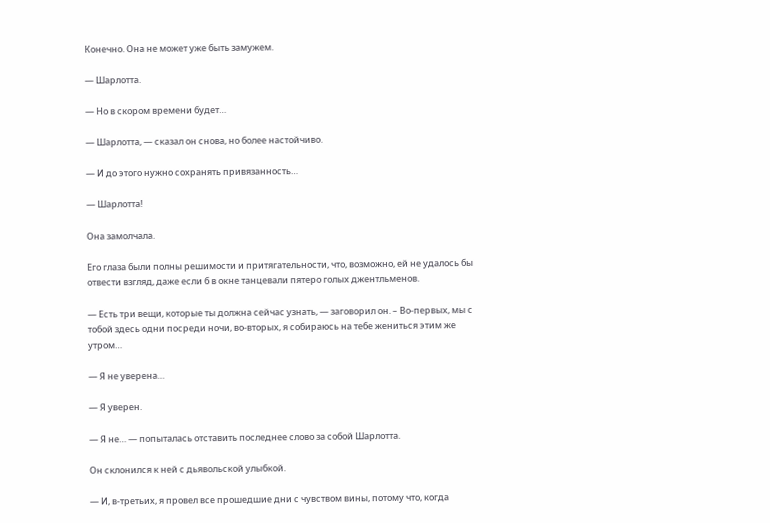Конечно. Она не может уже быть замужем.

— Шарлотта.

— Но в скором времени будет…

— Шарлотта, — сказал он снова, но более настойчиво.

— И до этого нужно сохранять привязанность…

— Шарлотта!

Она замолчала.

Его глаза были полны решимости и притягательности, что, возможно, ей не удалось бы отвести взгляд, даже если б в окне танцевали пятеро голых джентльменов.

— Есть три вещи, которые ты должна сейчас узнать, — заговорил он. – Во-первых, мы с тобой здесь одни посреди ночи, во-вторых, я собираюсь на тебе жениться этим же утром…

— Я не уверена…

— Я уверен.

— Я не… — попыталась отставить последнее слово за собой Шарлотта.

Он склонился к ней с дьявольской улыбкой.

— И, в-третьих, я провел все прошедшие дни с чувством вины, потому что, когда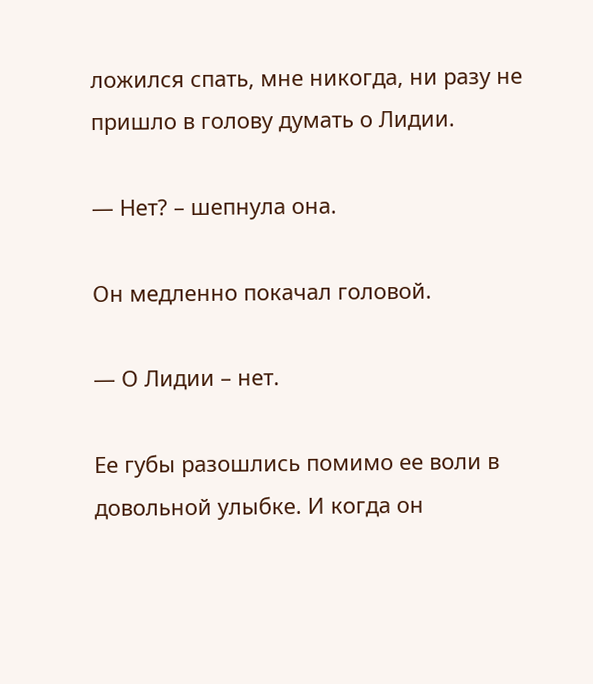ложился спать, мне никогда, ни разу не пришло в голову думать о Лидии.

— Нет? – шепнула она.

Он медленно покачал головой.

— О Лидии – нет.

Ее губы разошлись помимо ее воли в довольной улыбке. И когда он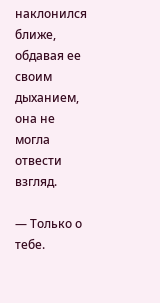наклонился ближе, обдавая ее своим дыханием, она не могла отвести взгляд.

— Только о тебе.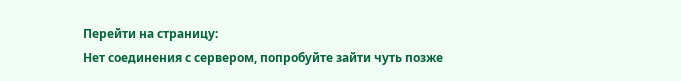Перейти на страницу:
Нет соединения с сервером, попробуйте зайти чуть позже